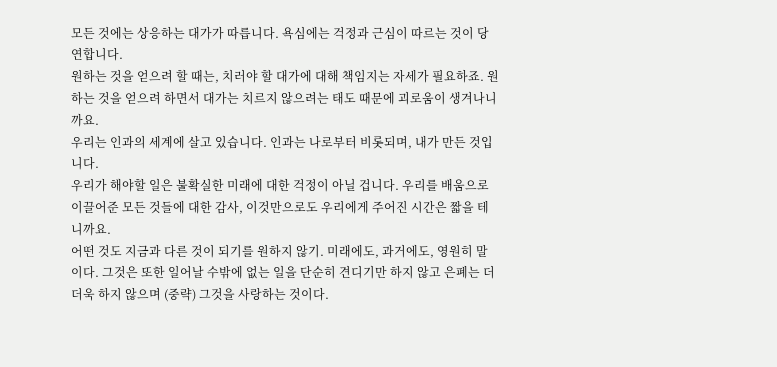모든 것에는 상응하는 대가가 따릅니다. 욕심에는 걱정과 근심이 따르는 것이 당연합니다.
원하는 것을 얻으려 할 때는, 치러야 할 대가에 대해 책임지는 자세가 필요하죠. 원하는 것을 얻으려 하면서 대가는 치르지 않으려는 태도 때문에 괴로움이 생겨나니까요.
우리는 인과의 세계에 살고 있습니다. 인과는 나로부터 비롯되며, 내가 만든 것입니다.
우리가 해야할 일은 불확실한 미래에 대한 걱정이 아닐 겁니다. 우리를 배움으로 이끌어준 모든 것들에 대한 감사, 이것만으로도 우리에게 주어진 시간은 짧을 테니까요.
어떤 것도 지금과 다른 것이 되기를 원하지 않기. 미래에도, 과거에도, 영원히 말이다. 그것은 또한 일어날 수밖에 없는 일을 단순히 견디기만 하지 않고 은폐는 더더욱 하지 않으며 (중략) 그것을 사랑하는 것이다.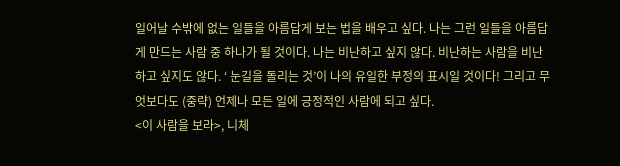일어날 수밖에 없는 일들을 아름답게 보는 법을 배우고 싶다. 나는 그런 일들을 아름답게 만드는 사람 중 하나가 될 것이다. 나는 비난하고 싶지 않다. 비난하는 사람을 비난하고 싶지도 않다. ‘ 눈길을 돌리는 것’이 나의 유일한 부정의 표시일 것이다! 그리고 무엇보다도 (중략) 언제나 모든 일에 긍정적인 사람에 되고 싶다.
<이 사람을 보라>, 니체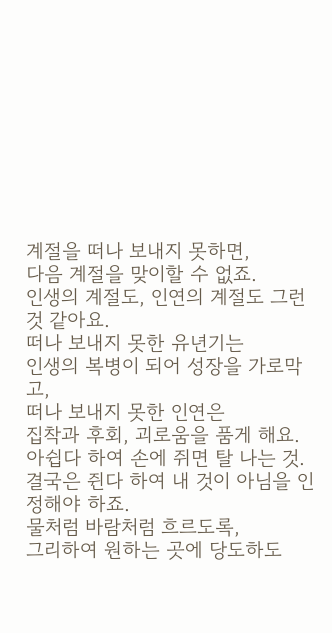계절을 떠나 보내지 못하면,
다음 계절을 맞이할 수 없죠.
인생의 계절도, 인연의 계절도 그런것 같아요.
떠나 보내지 못한 유년기는
인생의 복병이 되어 성장을 가로막고,
떠나 보내지 못한 인연은
집착과 후회, 괴로움을 품게 해요.
아쉽다 하여 손에 쥐면 탈 나는 것.
결국은 쥔다 하여 내 것이 아님을 인정해야 하죠.
물처럼 바람처럼 흐르도록,
그리하여 원하는 곳에 당도하도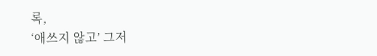록,
‘애쓰지 않고’ 그저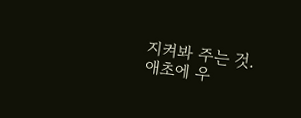지켜봐 주는 것.
애초에 우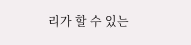리가 할 수 있는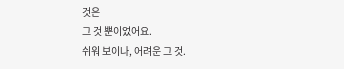것은
그 것 뿐이었어요.
쉬워 보이나, 어려운 그 것.